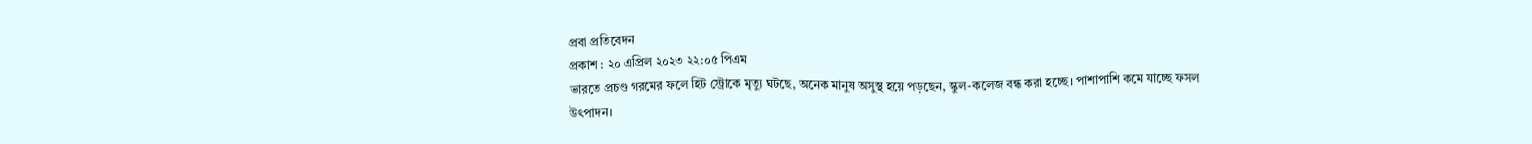প্রবা প্রতিবেদন
প্রকাশ : ২০ এপ্রিল ২০২৩ ২২:০৫ পিএম
ভারতে প্রচণ্ড গরমের ফলে হিট স্ট্রোকে মৃত্যু ঘটছে, অনেক মানুষ অসুস্থ হয়ে পড়ছেন, স্কুল-কলেজ বন্ধ করা হচ্ছে। পাশাপাশি কমে যাচ্ছে ফসল উৎপাদন।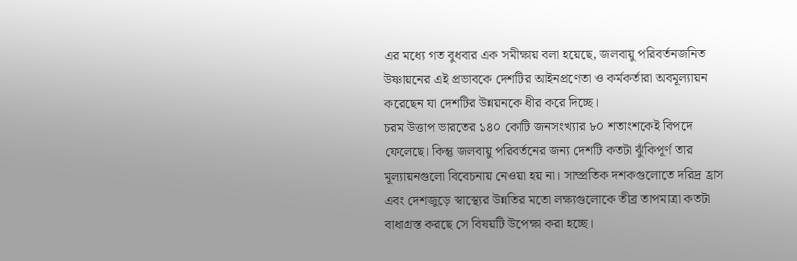এর মধ্যে গত বুধবার এক সমীক্ষায় বলা হয়েছে, জলবায়ু পরিবর্তনজনিত উষ্ণায়নের এই প্রভাবকে দেশটির আইনপ্রণেতা ও কর্মকর্তারা অবমূল্যায়ন করেছেন যা দেশটির উন্নয়নকে ধীর করে দিচ্ছে।
চরম উত্তাপ ভারতের ১৪০ কোটি জনসংখ্যার ৮০ শতাংশকেই বিপদে ফেলেছে। কিন্তু জলবায়ু পরিবর্তনের জন্য দেশটি কতটা ঝুঁকিপূর্ণ তার মূল্যায়নগুলো বিবেচনায় নেওয়া হয় না। সাম্প্রতিক দশকগুলোতে দরিদ্র হ্রাস এবং দেশজুড়ে স্বাস্থ্যের উন্নতির মতো লক্ষ্যগুলোকে তীব্র তাপমাত্রা কতটা বাধাগ্রস্ত করছে সে বিষয়টি উপেক্ষা করা হচ্ছে।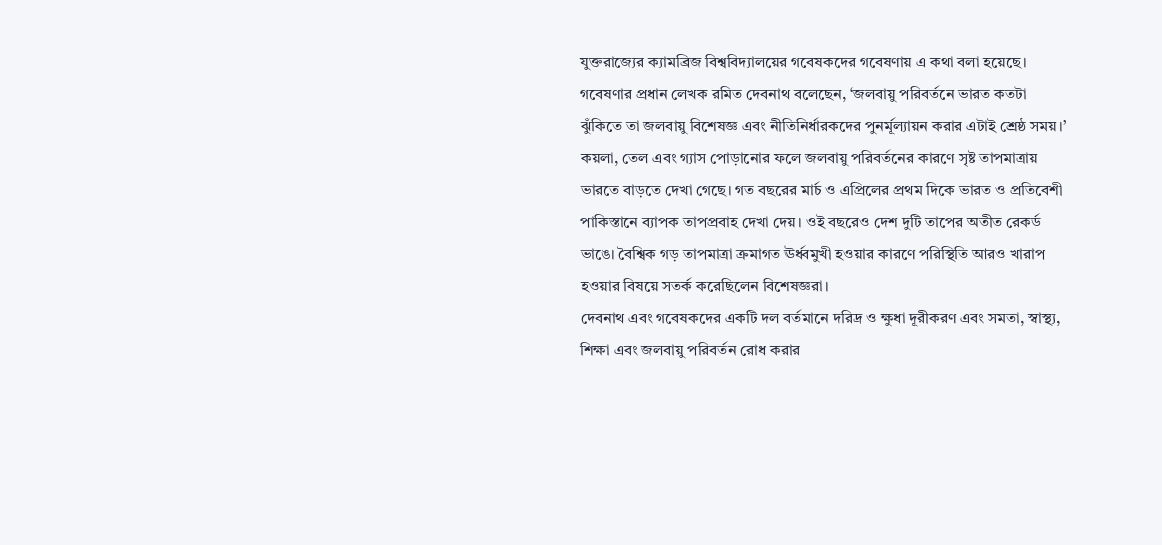যুক্তরাজ্যের ক্যামব্রিজ বিশ্ববিদ্যালয়ের গবেষকদের গবেষণায় এ কথা বলা হয়েছে।
গবেষণার প্রধান লেখক রমিত দেবনাথ বলেছেন, ‘জলবায়ু পরিবর্তনে ভারত কতটা ঝুঁকিতে তা জলবায়ু বিশেষজ্ঞ এবং নীতিনির্ধারকদের পুনর্মূল্যায়ন করার এটাই শ্রেষ্ঠ সময়।’
কয়লা, তেল এবং গ্যাস পোড়ানোর ফলে জলবায়ু পরিবর্তনের কারণে সৃষ্ট তাপমাত্রায় ভারতে বাড়তে দেখা গেছে। গত বছরের মার্চ ও এপ্রিলের প্রথম দিকে ভারত ও প্রতিবেশী পাকিস্তানে ব্যাপক তাপপ্রবাহ দেখা দেয়। ওই বছরেও দেশ দুটি তাপের অতীত রেকর্ড ভাঙে। বৈশ্বিক গড় তাপমাত্রা ক্রমাগত ঊর্ধ্বমুখী হওয়ার কারণে পরিস্থিতি আরও খারাপ হওয়ার বিষয়ে সতর্ক করেছিলেন বিশেষজ্ঞরা।
দেবনাথ এবং গবেষকদের একটি দল বর্তমানে দরিদ্র ও ক্ষুধা দূরীকরণ এবং সমতা, স্বাস্থ্য, শিক্ষা এবং জলবায়ু পরিবর্তন রোধ করার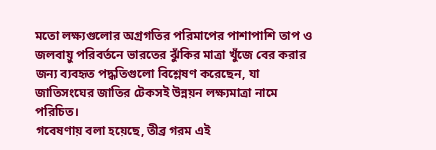মতো লক্ষ্যগুলোর অগ্রগতির পরিমাপের পাশাপাশি তাপ ও জলবায়ু পরিবর্তনে ভারতের ঝুঁকির মাত্রা খুঁজে বের করার জন্য ব্যবহৃত পদ্ধতিগুলো বিশ্লেষণ করেছেন, যা জাতিসংঘের জাতির টেকসই উন্নয়ন লক্ষ্যমাত্রা নামে পরিচিত।
গবেষণায় বলা হয়েছে, তীব্র গরম এই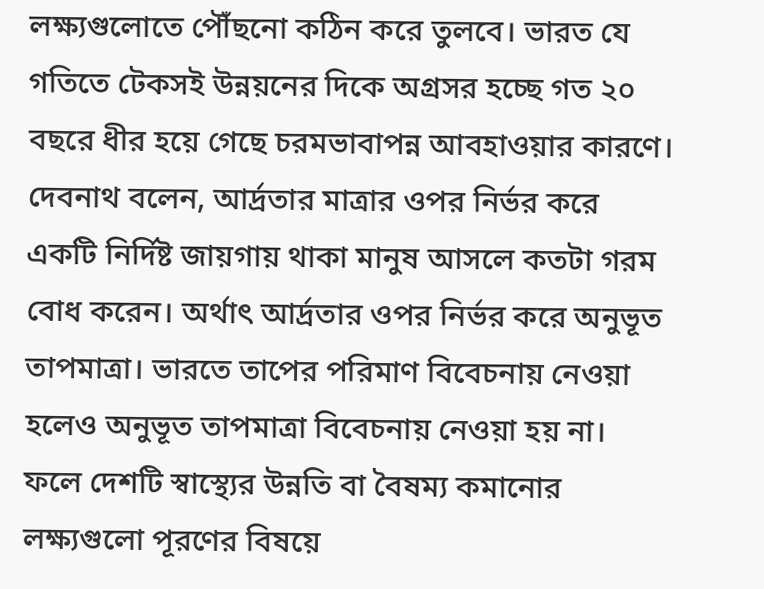লক্ষ্যগুলোতে পৌঁছনো কঠিন করে তুলবে। ভারত যে গতিতে টেকসই উন্নয়নের দিকে অগ্রসর হচ্ছে গত ২০ বছরে ধীর হয়ে গেছে চরমভাবাপন্ন আবহাওয়ার কারণে।
দেবনাথ বলেন, আর্দ্রতার মাত্রার ওপর নির্ভর করে একটি নির্দিষ্ট জায়গায় থাকা মানুষ আসলে কতটা গরম বোধ করেন। অর্থাৎ আর্দ্রতার ওপর নির্ভর করে অনুভূত তাপমাত্রা। ভারতে তাপের পরিমাণ বিবেচনায় নেওয়া হলেও অনুভূত তাপমাত্রা বিবেচনায় নেওয়া হয় না। ফলে দেশটি স্বাস্থ্যের উন্নতি বা বৈষম্য কমানোর লক্ষ্যগুলো পূরণের বিষয়ে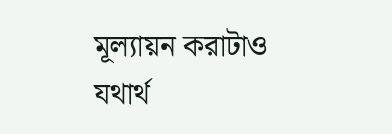মূল্যায়ন করাটাও যথার্থ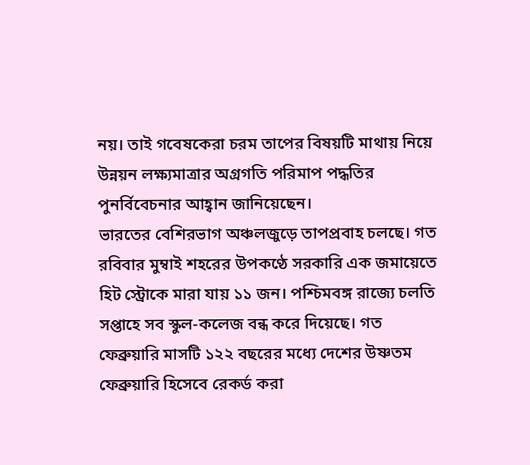নয়। তাই গবেষকেরা চরম তাপের বিষয়টি মাথায় নিয়ে উন্নয়ন লক্ষ্যমাত্রার অগ্রগতি পরিমাপ পদ্ধতির পুনর্বিবেচনার আহ্বান জানিয়েছেন।
ভারতের বেশিরভাগ অঞ্চলজুড়ে তাপপ্রবাহ চলছে। গত রবিবার মুম্বাই শহরের উপকণ্ঠে সরকারি এক জমায়েতে হিট স্ট্রোকে মারা যায় ১১ জন। পশ্চিমবঙ্গ রাজ্যে চলতি সপ্তাহে সব স্কুল-কলেজ বন্ধ করে দিয়েছে। গত ফেব্রুয়ারি মাসটি ১২২ বছরের মধ্যে দেশের উষ্ণতম ফেব্রুয়ারি হিসেবে রেকর্ড করা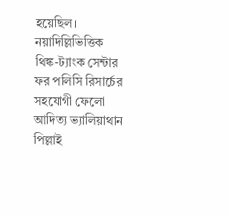হয়েছিল।
নয়াদিল্লিভিত্তিক থিঙ্ক-ট্যাংক সেন্টার ফর পলিসি রিসার্চের সহযোগী ফেলো আদিত্য ভ্যালিয়াথান পিল্লাই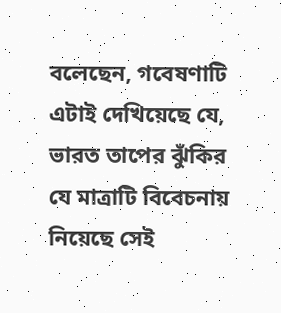বলেছেন, গবেষণাটি এটাই দেখিয়েছে যে, ভারত তাপের ঝুঁকির যে মাত্রাটি বিবেচনায় নিয়েছে সেই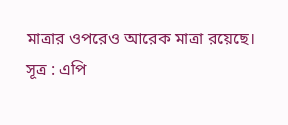মাত্রার ওপরেও আরেক মাত্রা রয়েছে।
সূত্র : এপি